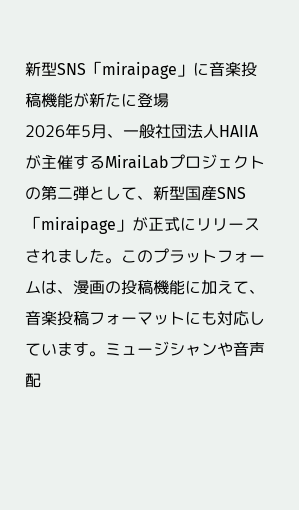新型SNS「miraipage」に音楽投稿機能が新たに登場
2026年5月、一般社団法人HAIIAが主催するMiraiLabプロジェクトの第二弾として、新型国産SNS「miraipage」が正式にリリースされました。このプラットフォームは、漫画の投稿機能に加えて、音楽投稿フォーマットにも対応しています。ミュージシャンや音声配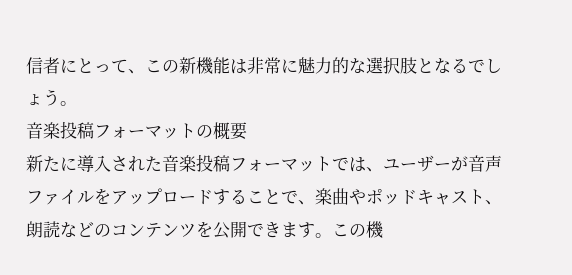信者にとって、この新機能は非常に魅力的な選択肢となるでしょう。
音楽投稿フォーマットの概要
新たに導入された音楽投稿フォーマットでは、ユーザーが音声ファイルをアップロードすることで、楽曲やポッドキャスト、朗読などのコンテンツを公開できます。この機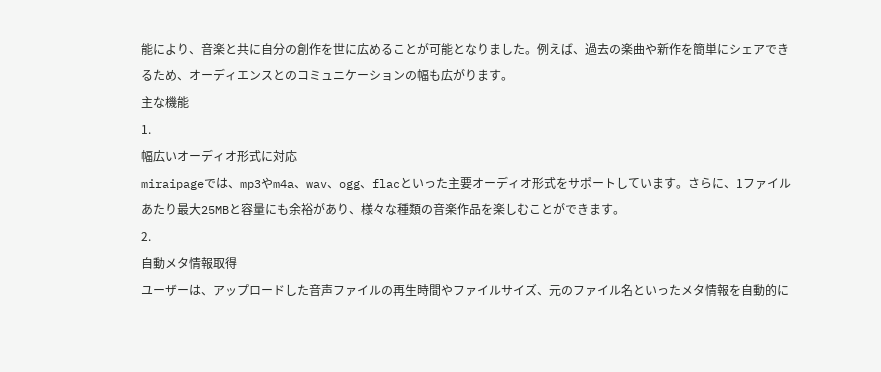能により、音楽と共に自分の創作を世に広めることが可能となりました。例えば、過去の楽曲や新作を簡単にシェアできるため、オーディエンスとのコミュニケーションの幅も広がります。
主な機能
1.
幅広いオーディオ形式に対応
miraipageでは、mp3やm4a、wav、ogg、flacといった主要オーディオ形式をサポートしています。さらに、1ファイルあたり最大25MBと容量にも余裕があり、様々な種類の音楽作品を楽しむことができます。
2.
自動メタ情報取得
ユーザーは、アップロードした音声ファイルの再生時間やファイルサイズ、元のファイル名といったメタ情報を自動的に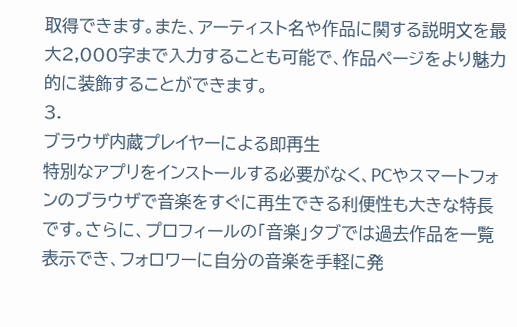取得できます。また、アーティスト名や作品に関する説明文を最大2,000字まで入力することも可能で、作品ページをより魅力的に装飾することができます。
3.
ブラウザ内蔵プレイヤーによる即再生
特別なアプリをインストールする必要がなく、PCやスマートフォンのブラウザで音楽をすぐに再生できる利便性も大きな特長です。さらに、プロフィールの「音楽」タブでは過去作品を一覧表示でき、フォロワーに自分の音楽を手軽に発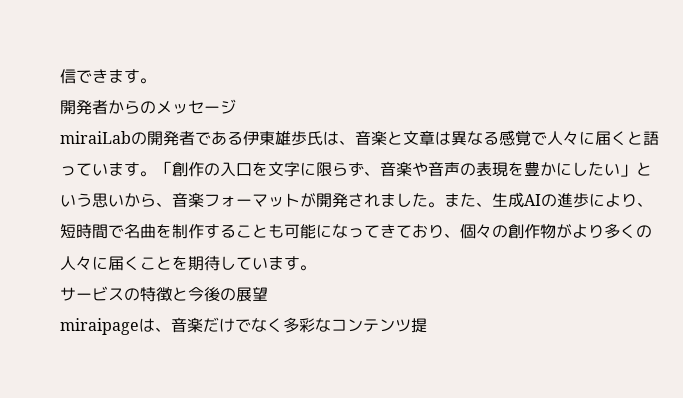信できます。
開発者からのメッセージ
miraiLabの開発者である伊東雄歩氏は、音楽と文章は異なる感覚で人々に届くと語っています。「創作の入口を文字に限らず、音楽や音声の表現を豊かにしたい」という思いから、音楽フォーマットが開発されました。また、生成AIの進歩により、短時間で名曲を制作することも可能になってきており、個々の創作物がより多くの人々に届くことを期待しています。
サービスの特徴と今後の展望
miraipageは、音楽だけでなく多彩なコンテンツ提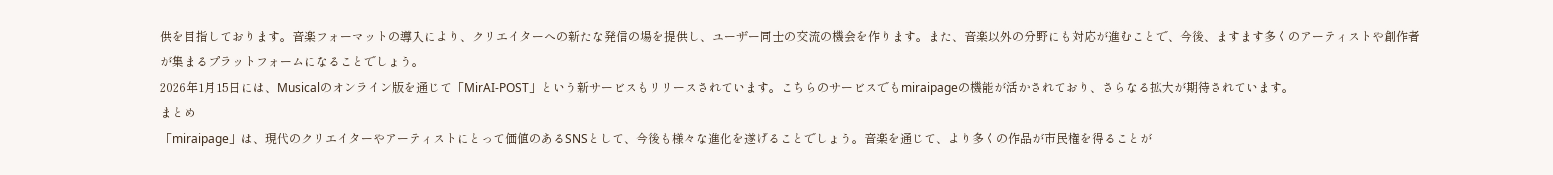供を目指しております。音楽フォーマットの導入により、クリエイターへの新たな発信の場を提供し、ユーザー同士の交流の機会を作ります。また、音楽以外の分野にも対応が進むことで、今後、ますます多くのアーティストや創作者が集まるプラットフォームになることでしょう。
2026年1月15日には、Musicalのオンライン版を通じて「MirAI-POST」という新サービスもリリースされています。こちらのサービスでもmiraipageの機能が活かされており、さらなる拡大が期待されています。
まとめ
「miraipage」は、現代のクリエイターやアーティストにとって価値のあるSNSとして、今後も様々な進化を遂げることでしょう。音楽を通じて、より多くの作品が市民権を得ることが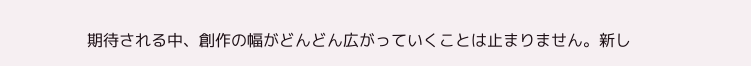期待される中、創作の幅がどんどん広がっていくことは止まりません。新し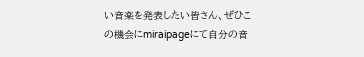い音楽を発表したい皆さん、ぜひこの機会にmiraipageにて自分の音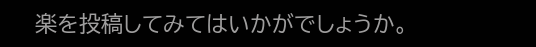楽を投稿してみてはいかがでしょうか。